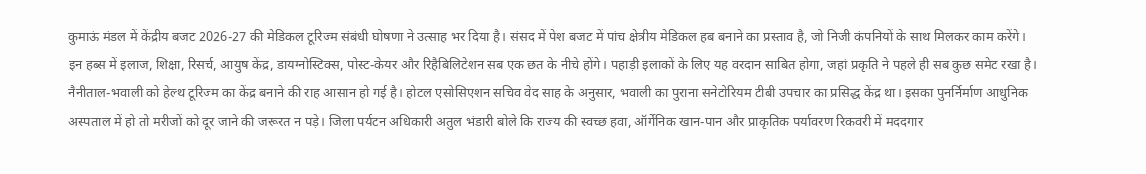कुमाऊं मंडल में केंद्रीय बजट 2026-27 की मेडिकल टूरिज्म संबंधी घोषणा ने उत्साह भर दिया है। संसद में पेश बजट में पांच क्षेत्रीय मेडिकल हब बनाने का प्रस्ताव है, जो निजी कंपनियों के साथ मिलकर काम करेंगे। इन हब्स में इलाज, शिक्षा, रिसर्च, आयुष केंद्र, डायग्नोस्टिक्स, पोस्ट-केयर और रिहैबिलिटेशन सब एक छत के नीचे होंगे। पहाड़ी इलाकों के लिए यह वरदान साबित होगा, जहां प्रकृति ने पहले ही सब कुछ समेट रखा है।
नैनीताल-भवाली को हेल्थ टूरिज्म का केंद्र बनाने की राह आसान हो गई है। होटल एसोसिएशन सचिव वेद साह के अनुसार, भवाली का पुराना सनेटोरियम टीबी उपचार का प्रसिद्ध केंद्र था। इसका पुनर्निर्माण आधुनिक अस्पताल में हो तो मरीजों को दूर जाने की जरूरत न पड़े। जिला पर्यटन अधिकारी अतुल भंडारी बोले कि राज्य की स्वच्छ हवा, ऑर्गेनिक खान-पान और प्राकृतिक पर्यावरण रिकवरी में मददगार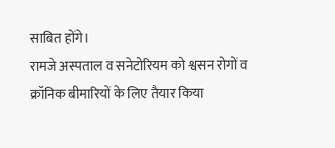साबित होंगे।
रामजे अस्पताल व सनेटोरियम को श्वसन रोगों व क्रॉनिक बीमारियों के लिए तैयार किया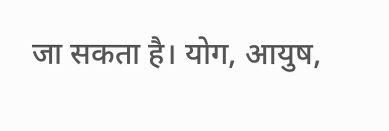जा सकता है। योग, आयुष,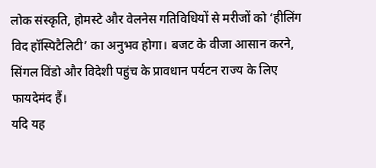लोक संस्कृति, होमस्टे और वेलनेस गतिविधियों से मरीजों को ‘हीलिंग विद हॉस्पिटैलिटी’ का अनुभव होगा। बजट के वीजा आसान करने, सिंगल विंडो और विदेशी पहुंच के प्रावधान पर्यटन राज्य के लिए फायदेमंद हैं।
यदि यह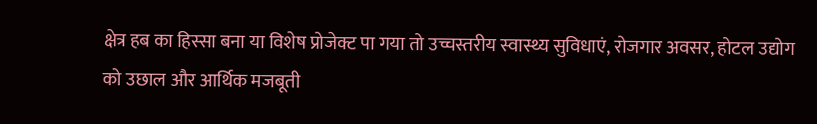क्षेत्र हब का हिस्सा बना या विशेष प्रोजेक्ट पा गया तो उच्चस्तरीय स्वास्थ्य सुविधाएं, रोजगार अवसर, होटल उद्योग को उछाल और आर्थिक मजबूती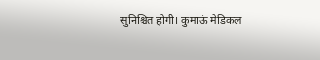सुनिश्चित होगी। कुमाऊं मेडिकल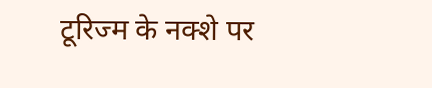टूरिज्म के नक्शे पर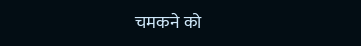चमकने को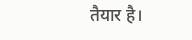तैयार है।